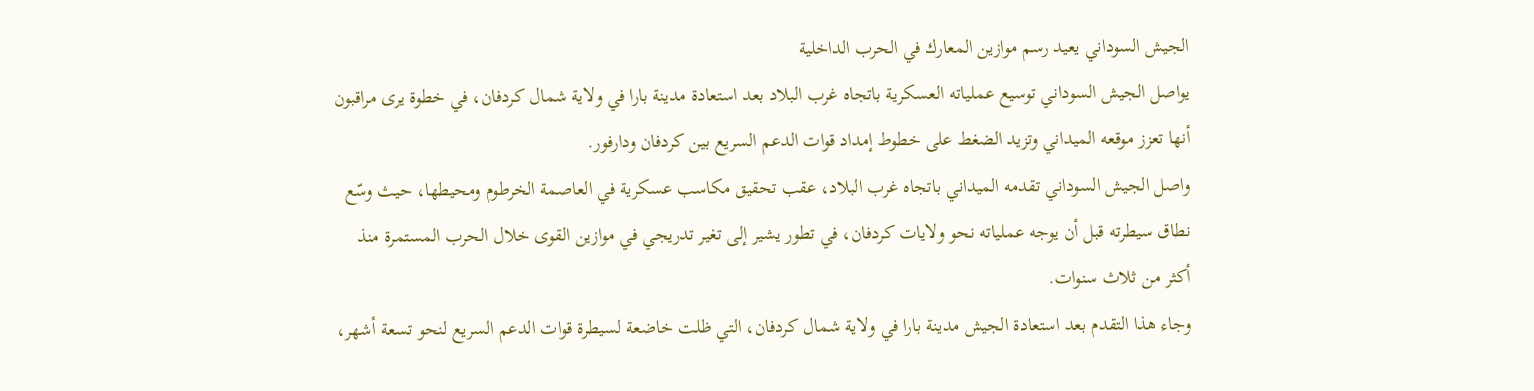الجيش السوداني يعيد رسم موازين المعارك في الحرب الداخلية
يواصل الجيش السوداني توسيع عملياته العسكرية باتجاه غرب البلاد بعد استعادة مدينة بارا في ولاية شمال كردفان، في خطوة يرى مراقبون أنها تعزز موقعه الميداني وتزيد الضغط على خطوط إمداد قوات الدعم السريع بين كردفان ودارفور.
واصل الجيش السوداني تقدمه الميداني باتجاه غرب البلاد، عقب تحقيق مكاسب عسكرية في العاصمة الخرطوم ومحيطها، حيث وسّع نطاق سيطرته قبل أن يوجه عملياته نحو ولايات كردفان، في تطور يشير إلى تغير تدريجي في موازين القوى خلال الحرب المستمرة منذ أكثر من ثلاث سنوات.
وجاء هذا التقدم بعد استعادة الجيش مدينة بارا في ولاية شمال كردفان، التي ظلت خاضعة لسيطرة قوات الدعم السريع لنحو تسعة أشهر،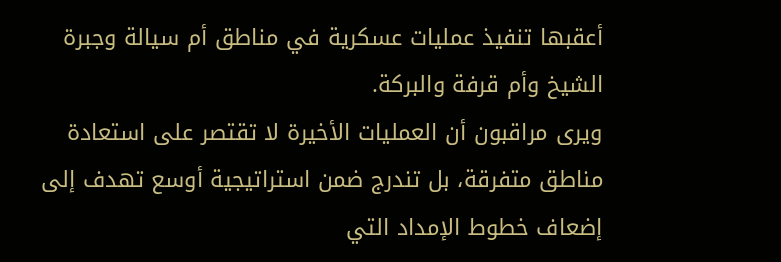أعقبها تنفيذ عمليات عسكرية في مناطق أم سيالة وجبرة الشيخ وأم قرفة والبركة.
ويرى مراقبون أن العمليات الأخيرة لا تقتصر على استعادة مناطق متفرقة، بل تندرج ضمن استراتيجية أوسع تهدف إلى إضعاف خطوط الإمداد التي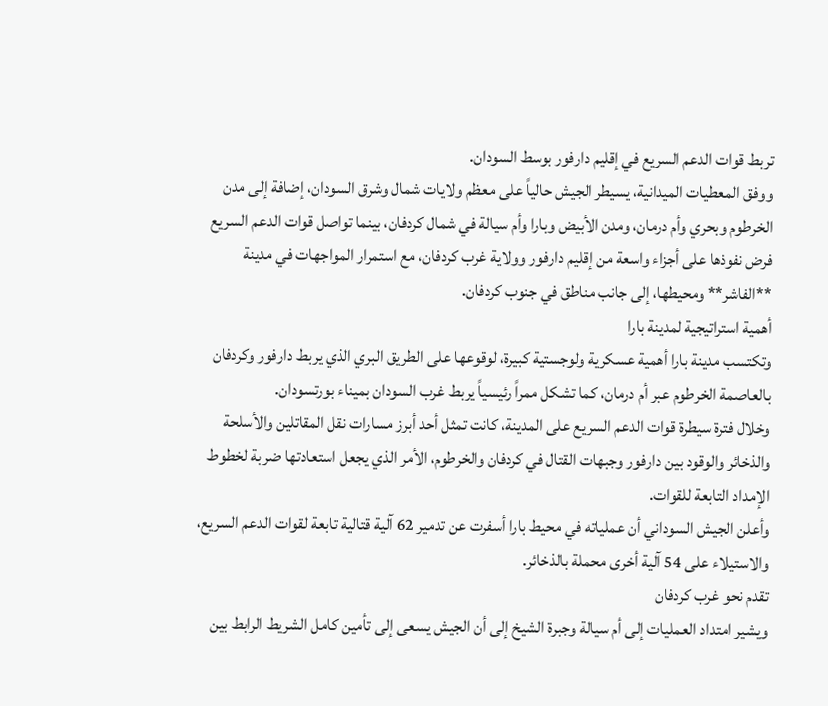تربط قوات الدعم السريع في إقليم دارفور بوسط السودان.
ووفق المعطيات الميدانية، يسيطر الجيش حالياً على معظم ولايات شمال وشرق السودان، إضافة إلى مدن الخرطوم وبحري وأم درمان، ومدن الأبيض وبارا وأم سيالة في شمال كردفان، بينما تواصل قوات الدعم السريع فرض نفوذها على أجزاء واسعة من إقليم دارفور وولاية غرب كردفان، مع استمرار المواجهات في مدينة **الفاشر** ومحيطها، إلى جانب مناطق في جنوب كردفان.
أهمية استراتيجية لمدينة بارا
وتكتسب مدينة بارا أهمية عسكرية ولوجستية كبيرة، لوقوعها على الطريق البري الذي يربط دارفور وكردفان بالعاصمة الخرطوم عبر أم درمان، كما تشكل ممراً رئيسياً يربط غرب السودان بميناء بورتسودان.
وخلال فترة سيطرة قوات الدعم السريع على المدينة، كانت تمثل أحد أبرز مسارات نقل المقاتلين والأسلحة والذخائر والوقود بين دارفور وجبهات القتال في كردفان والخرطوم، الأمر الذي يجعل استعادتها ضربة لخطوط الإمداد التابعة للقوات.
وأعلن الجيش السوداني أن عملياته في محيط بارا أسفرت عن تدمير 62 آلية قتالية تابعة لقوات الدعم السريع، والاستيلاء على 54 آلية أخرى محملة بالذخائر.
تقدم نحو غرب كردفان
ويشير امتداد العمليات إلى أم سيالة وجبرة الشيخ إلى أن الجيش يسعى إلى تأمين كامل الشريط الرابط بين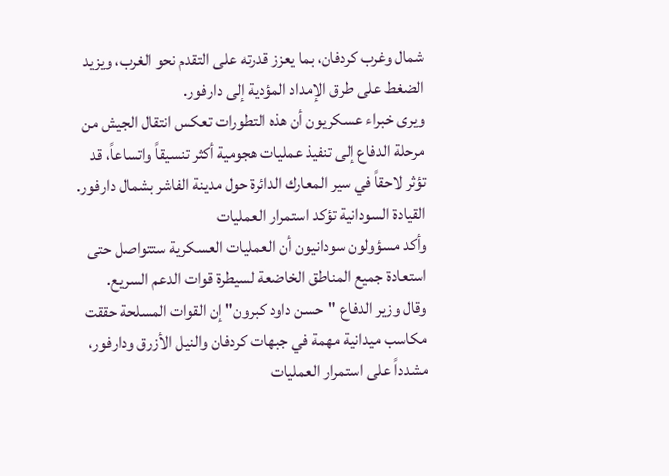شمال وغرب كردفان، بما يعزز قدرته على التقدم نحو الغرب، ويزيد الضغط على طرق الإمداد المؤدية إلى دارفور.
ويرى خبراء عسكريون أن هذه التطورات تعكس انتقال الجيش من مرحلة الدفاع إلى تنفيذ عمليات هجومية أكثر تنسيقاً واتساعاً، قد تؤثر لاحقاً في سير المعارك الدائرة حول مدينة الفاشر بشمال دارفور.
القيادة السودانية تؤكد استمرار العمليات
وأكد مسؤولون سودانيون أن العمليات العسكرية ستتواصل حتى استعادة جميع المناطق الخاضعة لسيطرة قوات الدعم السريع.
وقال وزير الدفاع "حسن داود كبرون" إن القوات المسلحة حققت مكاسب ميدانية مهمة في جبهات كردفان والنيل الأزرق ودارفور، مشدداً على استمرار العمليات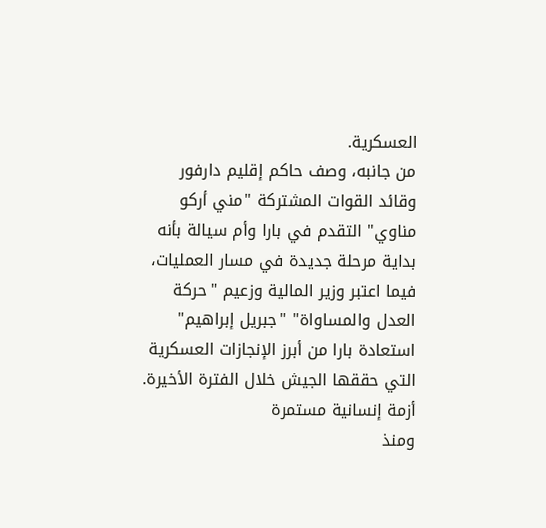العسكرية.
من جانبه، وصف حاكم إقليم دارفور وقائد القوات المشتركة "مني أركو مناوي" التقدم في بارا وأم سيالة بأنه بداية مرحلة جديدة في مسار العمليات، فيما اعتبر وزير المالية وزعيم "حركة العدل والمساواة" "جبريل إبراهيم" استعادة بارا من أبرز الإنجازات العسكرية التي حققها الجيش خلال الفترة الأخيرة.
أزمة إنسانية مستمرة
ومنذ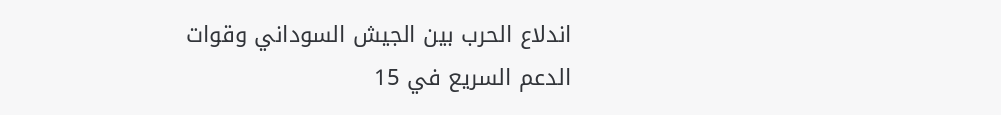اندلاع الحرب بين الجيش السوداني وقوات الدعم السريع في 15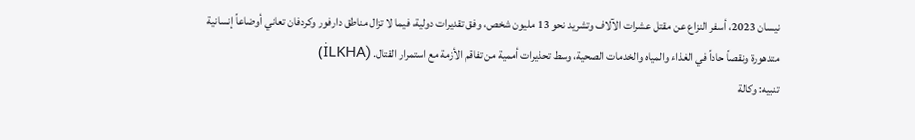نيسان 2023، أسفر النزاع عن مقتل عشرات الآلاف وتشريد نحو 13 مليون شخص، وفق تقديرات دولية، فيما لا تزال مناطق دارفور وكردفان تعاني أوضاعاً إنسانية متدهورة ونقصاً حاداً في الغذاء والمياه والخدمات الصحية، وسط تحذيرات أممية من تفاقم الأزمة مع استمرار القتال. (İLKHA)
تنبيه: وكالة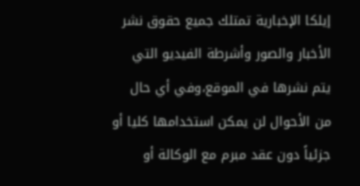إيلكا الإخبارية تمتلك جميع حقوق نشر الأخبار والصور وأشرطة الفيديو التي يتم نشرها في الموقع،وفي أي حال من الأحوال لن يمكن استخدامها كليا أو جزئياً دون عقد مبرم مع الوكالة أو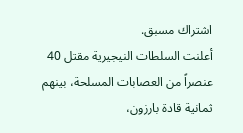اشتراك مسبق.
أعلنت السلطات النيجيرية مقتل 40 عنصراً من العصابات المسلحة، بينهم ثمانية قادة بارزون،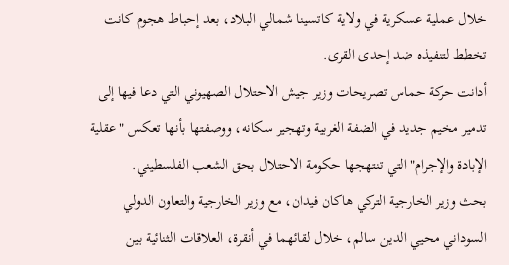خلال عملية عسكرية في ولاية كاتسينا شمالي البلاد، بعد إحباط هجوم كانت تخطط لتنفيذه ضد إحدى القرى.
أدانت حركة حماس تصريحات وزير جيش الاحتلال الصهيوني التي دعا فيها إلى تدمير مخيم جديد في الضفة الغربية وتهجير سكانه، ووصفتها بأنها تعكس "عقلية الإبادة والإجرام" التي تنتهجها حكومة الاحتلال بحق الشعب الفلسطيني.
بحث وزير الخارجية التركي هاكان فيدان، مع وزير الخارجية والتعاون الدولي السوداني محيي الدين سالم، خلال لقائهما في أنقرة، العلاقات الثنائية بين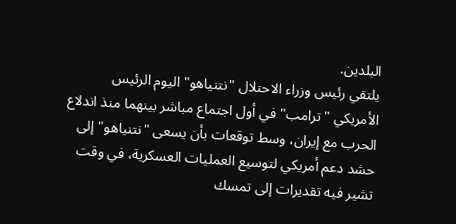البلدين.
يلتقي رئيس وزراء الاحتلال "نتنياهو" اليوم الرئيس الأمريكي "ترامب" في أول اجتماع مباشر بينهما منذ اندلاع الحرب مع إيران، وسط توقعات بأن يسعى "نتنياهو" إلى حشد دعم أمريكي لتوسيع العمليات العسكرية، في وقت تشير فيه تقديرات إلى تمسك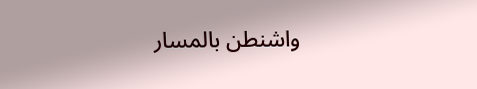واشنطن بالمسار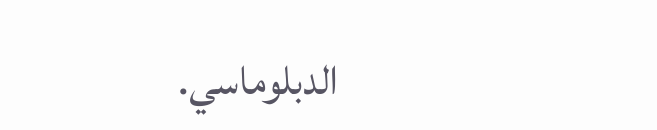الدبلوماسي.